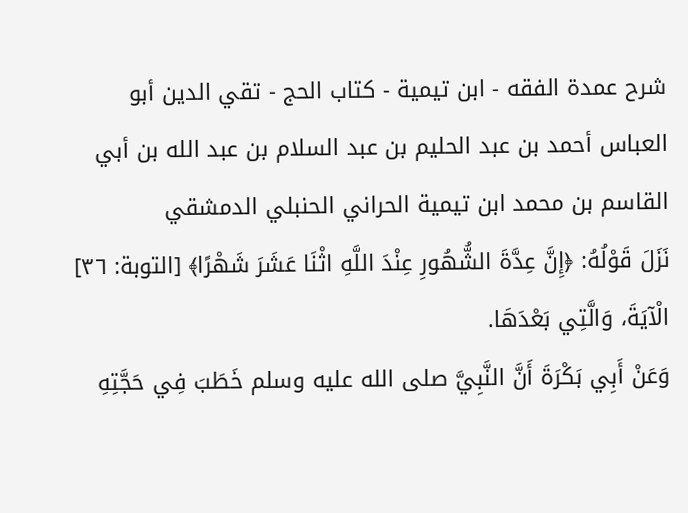شرح عمدة الفقه - ابن تيمية - كتاب الحج - تقي الدين أبو العباس أحمد بن عبد الحليم بن عبد السلام بن عبد الله بن أبي القاسم بن محمد ابن تيمية الحراني الحنبلي الدمشقي
نَزَلَ قَوْلُهُ: ﴿إِنَّ عِدَّةَ الشُّهُورِ عِنْدَ اللَّهِ اثْنَا عَشَرَ شَهْرًا﴾ [التوبة: ٣٦] الْآيَةَ، وَالَّتِي بَعْدَهَا.
وَعَنْ أَبِي بَكْرَةَ أَنَّ النَّبِيَّ صلى الله عليه وسلم خَطَبَ فِي حَجَّتِهِ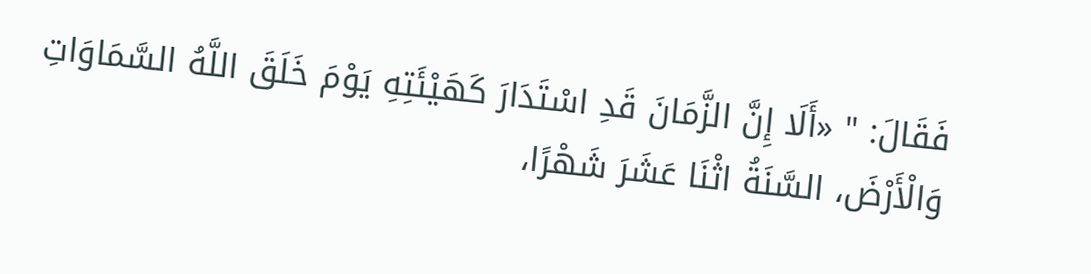فَقَالَ: " «أَلَا إِنَّ الزَّمَانَ قَدِ اسْتَدَارَ كَهَيْئَتِهِ يَوْمَ خَلَقَ اللَّهُ السَّمَاوَاتِ وَالْأَرْضَ، السَّنَةُ اثْنَا عَشَرَ شَهْرًا،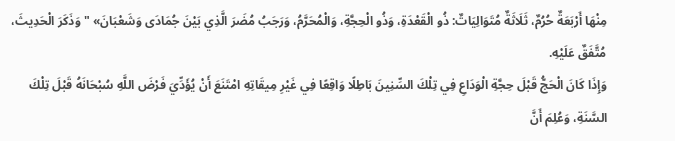مِنْهَا أَرْبَعَةٌ حُرُمٌ، ثَلَاثَةٌ مُتَوَالِيَاتٌ: ذُو الْقَعْدَةِ، وَذُو الْحِجَّةِ، وَالْمُحَرَّمُ، وَرَجَبُ مُضَرَ الَّذِي بَيْنَ جُمَادَى وَشَعْبَانَ» " وَذَكَرَ الْحَدِيثَ، مُتَّفَقٌ عَلَيْهِ.
وَإِذَا كَانَ الْحَجُّ قَبْلَ حِجَّةِ الْوَدَاعِ فِي تِلْكَ السِّنِينَ بَاطِلًا وَاقِعًا فِي غَيْرِ مِيقَاتِهِ امْتَنَعَ أَنْ يُؤَدِّيَ فَرْضَ اللَّهِ سُبْحَانَهُ قَبْلَ تِلْكَ السَّنَةِ، وَعُلِمَ أَنَّ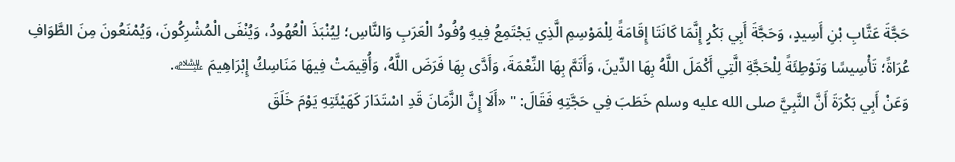حَجَّةَ عَتَّابِ بْنِ أَسِيدٍ، وَحَجَّةَ أَبِي بَكْرٍ إِنَّمَا كَانَتَا إِقَامَةً لِلْمَوْسِمِ الَّذِي يَجْتَمِعُ فِيهِ وُفُودُ الْعَرَبِ وَالنَّاسِ؛ لِيُنْبَذَ الْعُهُودُ، وَيُنْفَى الْمُشْرِكُونَ، وَيُمْنَعُونَ مِنَ الطَّوَافِ عُرَاةً؛ تَأْسِيسًا وَتَوْطِئَةً لِلْحَجَّةِ الَّتِي أَكْمَلَ اللَّهُ بِهَا الدِّينَ، وَأَتَمَّ بِهَا النِّعْمَةَ، وَأَدَّى بِهَا فَرَضَ اللَّهُ، وَأُقِيمَتْ فِيهَا مَنَاسِكُ إِبْرَاهِيمَ ﵇.
وَعَنْ أَبِي بَكْرَةَ أَنَّ النَّبِيَّ صلى الله عليه وسلم خَطَبَ فِي حَجَّتِهِ فَقَالَ: " «أَلَا إِنَّ الزَّمَانَ قَدِ اسْتَدَارَ كَهَيْئَتِهِ يَوْمَ خَلَقَ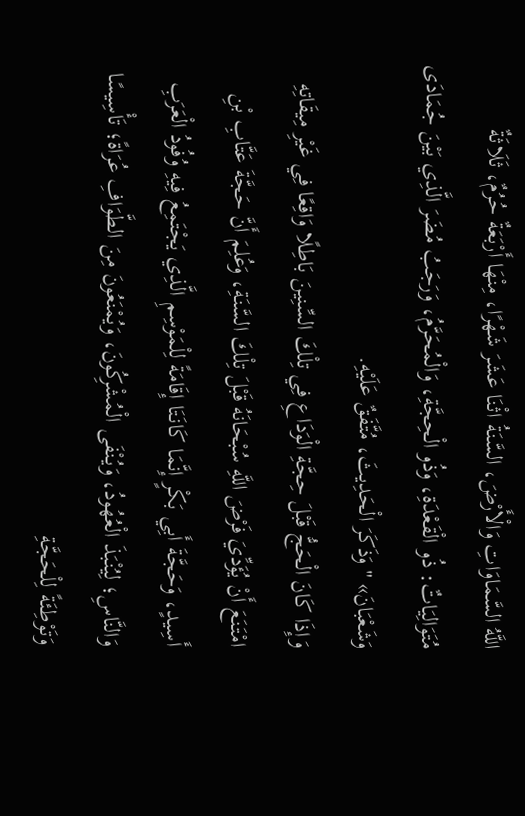اللَّهُ السَّمَاوَاتِ وَالْأَرْضَ، السَّنَةُ اثْنَا عَشَرَ شَهْرًا، مِنْهَا أَرْبَعَةٌ حُرُمٌ، ثَلَاثَةٌ مُتَوَالِيَاتٌ: ذُو الْقَعْدَةِ، وَذُو الْحِجَّةِ، وَالْمُحَرَّمُ، وَرَجَبُ مُضَرَ الَّذِي بَيْنَ جُمَادَى وَشَعْبَانَ» " وَذَكَرَ الْحَدِيثَ، مُتَّفَقٌ عَلَيْهِ.
وَإِذَا كَانَ الْحَجُّ قَبْلَ حِجَّةِ الْوَدَاعِ فِي تِلْكَ السِّنِينَ بَاطِلًا وَاقِعًا فِي غَيْرِ مِيقَاتِهِ امْتَنَعَ أَنْ يُؤَدِّيَ فَرْضَ اللَّهِ سُبْحَانَهُ قَبْلَ تِلْكَ السَّنَةِ، وَعُلِمَ أَنَّ حَجَّةَ عَتَّابِ بْنِ أَسِيدٍ، وَحَجَّةَ أَبِي بَكْرٍ إِنَّمَا كَانَتَا إِقَامَةً لِلْمَوْسِمِ الَّذِي يَجْتَمِعُ فِيهِ وُفُودُ الْعَرَبِ وَالنَّاسِ؛ لِيُنْبَذَ الْعُهُودُ، وَيُنْفَى الْمُشْرِكُونَ، وَيُمْنَعُونَ مِنَ الطَّوَافِ عُرَاةً؛ تَأْسِيسًا وَتَوْطِئَةً لِلْحَجَّةِ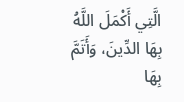الَّتِي أَكْمَلَ اللَّهُ بِهَا الدِّينَ، وَأَتَمَّ بِهَا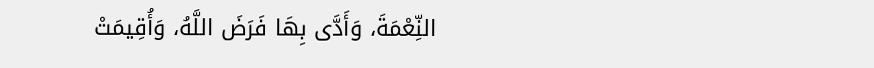النِّعْمَةَ، وَأَدَّى بِهَا فَرَضَ اللَّهُ، وَأُقِيمَتْ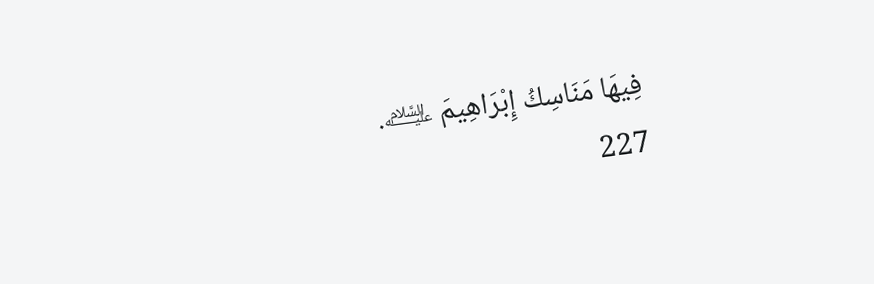فِيهَا مَنَاسِكُ إِبْرَاهِيمَ ﵇.
227